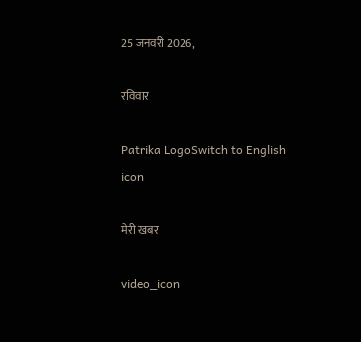25 जनवरी 2026,

रविवार

Patrika LogoSwitch to English
icon

मेरी खबर

video_icon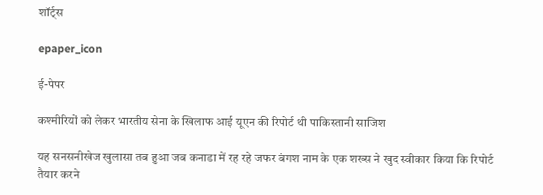शॉर्ट्स

epaper_icon

ई-पेपर

कश्मीरियों को लेकर भारतीय सेना के खिलाफ आई यूएन की रिपोर्ट थी पाकिस्‍तानी साजिश

यह सनसनीखेज खुलासा तब हुआ जब कनाडा में रह रहे जफर बंगश नाम के एक शख्स ने खुद स्वीकार किया कि रिपोर्ट तैयार करने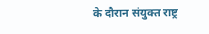के दौरान संयुक्त राष्ट्र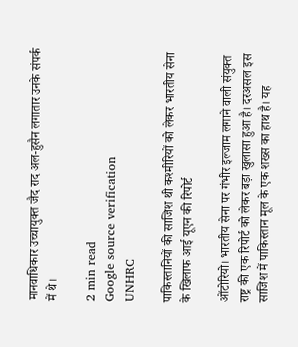मानवाधिकार उच्चायुक्त जैद राद अल-हुसैन लगातार उनके संपर्क में थे।

2 min read
Google source verification
UNHRC

पाकिस्तानियों की साजिश थी कश्मीरियों को लेकर भारतीय सेना के खिलाफ आई यूएन की रिपोर्ट

ओंटोरियो। भारतीय सेना पर गंभीर इल्जाम लगाने वाली संयुक्त राष्ट्र की एक रिपोर्ट को लेकर बड़ा खुलासा हुआ है। दरअसल इस साजिश में पाकिस्तान मूल के एक शख्स का हाथ है। यह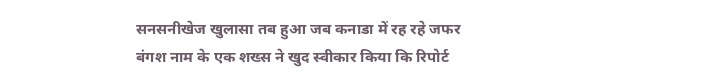सनसनीखेज खुलासा तब हुआ जब कनाडा में रह रहे जफर बंगश नाम के एक शख्स ने खुद स्वीकार किया कि रिपोर्ट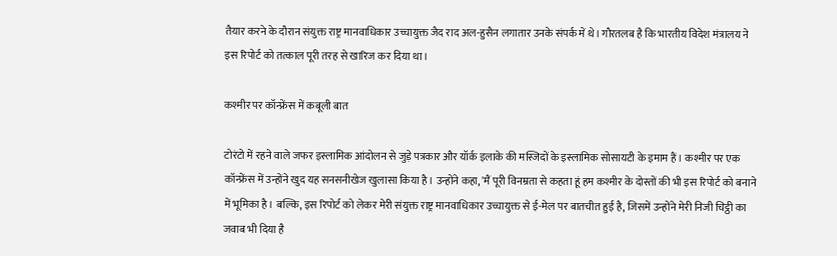तैयार करने के दौरान संयुक्त राष्ट्र मानवाधिकार उच्चायुक्त जैद राद अल-हुसैन लगातार उनके संपर्क में थे। गौरतलब है कि भारतीय विदेश मंत्रालय ने इस रिपोर्ट को तत्काल पूरी तरह से खारिज कर दिया था।

कश्मीर पर कॉन्फ्रेंस में कबूली बात

टोरंटो में रहने वाले जफर इस्लामिक आंदोलन से जुड़े पत्रकार और यॉर्क इलाके की मस्जिदों के इस्लामिक सोसायटी के इमाम हैं। कश्मीर पर एक कॉन्फ्रेंस में उन्होंने खुद यह सनसनीखेज खुलासा किया है। उन्होंने कहा, 'मैं पूरी विनम्रता से कहता हूं हम कश्मीर के दोस्तों की भी इस रिपोर्ट को बनाने में भूमिका है। बल्कि, इस रिपोर्ट को लेकर मेरी संयुक्त राष्ट्र मानवाधिकार उच्चायुक्त से ई-मेल पर बातचीत हुई है, जिसमें उन्होंने मेरी निजी चिट्ठी का जवाब भी दिया है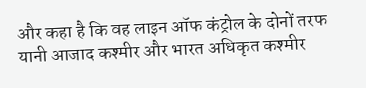और कहा है कि वह लाइन ऑफ कंट्रोल के दोनों तरफ यानी आजाद कश्मीर और भारत अधिकृत कश्मीर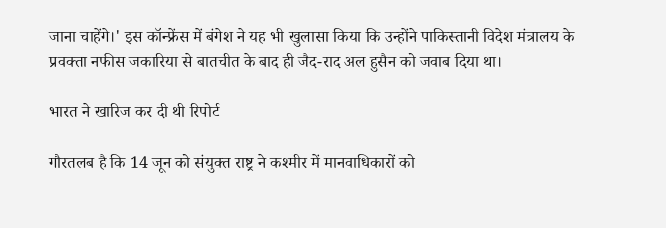जाना चाहेंगे।' इस कॉन्फ्रेंस में बंगेश ने यह भी खुलासा किया कि उन्होंने पाकिस्तानी विदेश मंत्रालय के प्रवक्ता नफीस जकारिया से बातचीत के बाद ही जैद-राद अल हुसैन को जवाब दिया था।

भारत ने खारिज कर दी थी रिपोर्ट

गौरतलब है कि 14 जून को संयुक्त राष्ट्र ने कश्मीर में मानवाधिकारों को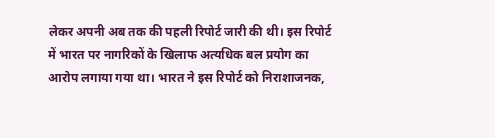लेकर अपनी अब तक की पहली रिपोर्ट जारी की थी। इस रिपोर्ट में भारत पर नागरिकों के खिलाफ अत्यधिक बल प्रयोग का आरोप लगाया गया था। भारत ने इस रिपोर्ट को निराशाजनक,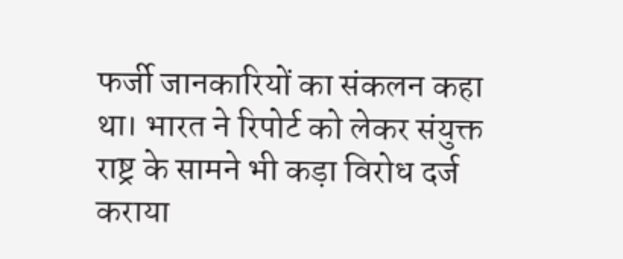फर्जी जानकारियों का संकलन कहा था। भारत ने रिपोर्ट को लेकर संयुक्त राष्ट्र के सामने भी कड़ा विरोध दर्ज कराया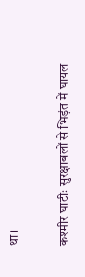था।

कश्मीर घाटीः सुरक्षाबलों से भिड़ंत में घायल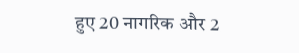हुए 20 नागरिक और 2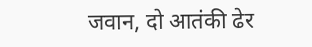जवान, दो आतंकी ढेर